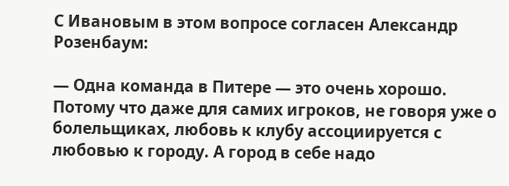С Ивановым в этом вопросе согласен Александр Розенбаум:

— Одна команда в Питере — это очень хорошо. Потому что даже для самих игроков, не говоря уже о болельщиках, любовь к клубу ассоциируется с любовью к городу. А город в себе надо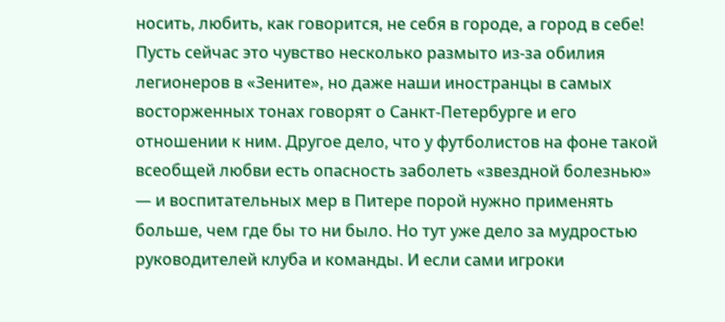носить, любить, как говорится, не себя в городе, а город в себе! Пусть сейчас это чувство несколько размыто из-за обилия легионеров в «Зените», но даже наши иностранцы в самых восторженных тонах говорят о Санкт-Петербурге и его отношении к ним. Другое дело, что у футболистов на фоне такой всеобщей любви есть опасность заболеть «звездной болезнью» — и воспитательных мер в Питере порой нужно применять больше, чем где бы то ни было. Но тут уже дело за мудростью руководителей клуба и команды. И если сами игроки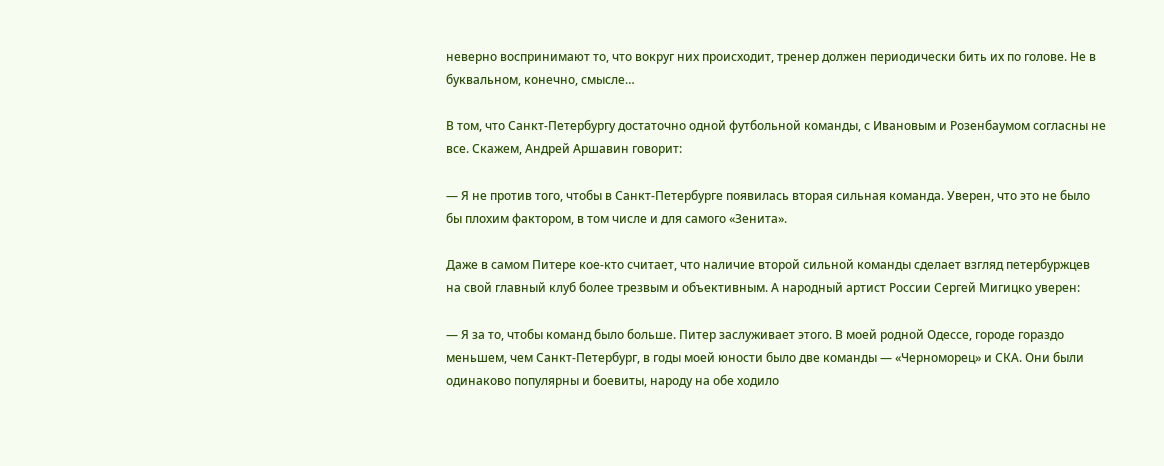неверно воспринимают то, что вокруг них происходит, тренер должен периодически бить их по голове. Не в буквальном, конечно, смысле…

В том, что Санкт-Петербургу достаточно одной футбольной команды, с Ивановым и Розенбаумом согласны не все. Скажем, Андрей Аршавин говорит:

— Я не против того, чтобы в Санкт-Петербурге появилась вторая сильная команда. Уверен, что это не было бы плохим фактором, в том числе и для самого «Зенита».

Даже в самом Питере кое-кто считает, что наличие второй сильной команды сделает взгляд петербуржцев на свой главный клуб более трезвым и объективным. А народный артист России Сергей Мигицко уверен:

— Я за то, чтобы команд было больше. Питер заслуживает этого. В моей родной Одессе, городе гораздо меньшем, чем Санкт-Петербург, в годы моей юности было две команды — «Черноморец» и СКА. Они были одинаково популярны и боевиты, народу на обе ходило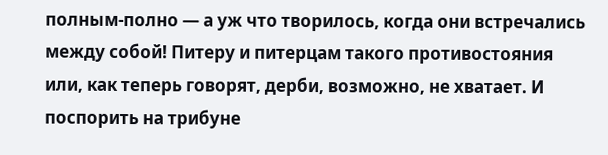полным-полно — а уж что творилось, когда они встречались между собой! Питеру и питерцам такого противостояния или, как теперь говорят, дерби, возможно, не хватает. И поспорить на трибуне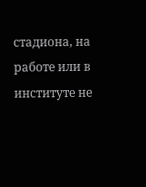стадиона, на работе или в институте не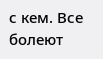с кем. Все болеют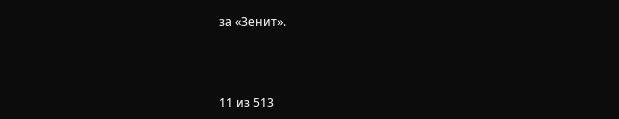за «Зенит».



11 из 513